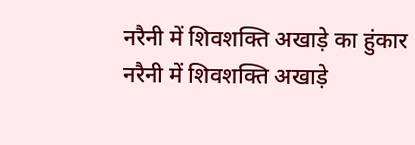नरैनी में शिवशक्ति अखाड़े का हुंकार
नरैनी में शिवशक्ति अखाड़े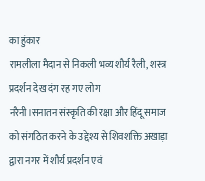का हुंकार
रामलीला मैदान से निकली भव्य शौर्य रैली, शस्त्र प्रदर्शन देख दंग रह गए लोग
नरैनी।सनातन संस्कृति की रक्षा और हिंदू समाज को संगठित करने के उद्देश्य से शिवशक्ति अखाड़ा द्वारा नगर में शौर्य प्रदर्शन एवं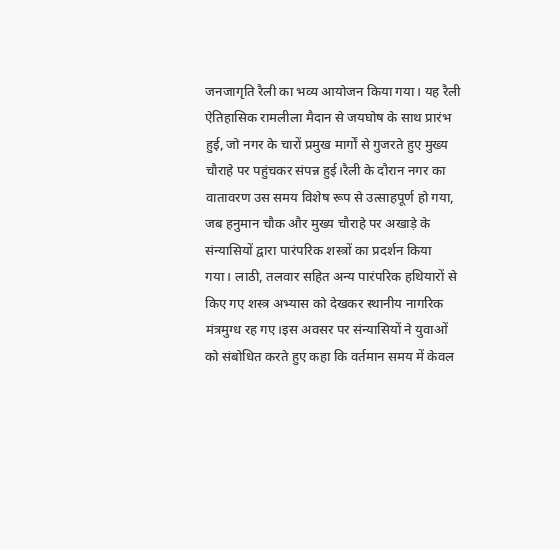जनजागृति रैली का भव्य आयोजन किया गया। यह रैली ऐतिहासिक रामलीला मैदान से जयघोष के साथ प्रारंभ हुई, जो नगर के चारों प्रमुख मार्गों से गुजरते हुए मुख्य चौराहे पर पहुंचकर संपन्न हुई।रैली के दौरान नगर का वातावरण उस समय विशेष रूप से उत्साहपूर्ण हो गया, जब हनुमान चौक और मुख्य चौराहे पर अखाड़े के संन्यासियों द्वारा पारंपरिक शस्त्रों का प्रदर्शन किया गया। लाठी, तलवार सहित अन्य पारंपरिक हथियारों से किए गए शस्त्र अभ्यास को देखकर स्थानीय नागरिक मंत्रमुग्ध रह गए।इस अवसर पर संन्यासियों ने युवाओं को संबोधित करते हुए कहा कि वर्तमान समय में केवल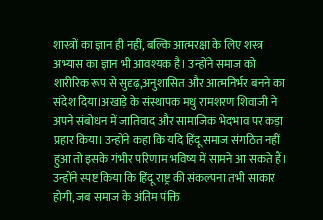शास्त्रों का ज्ञान ही नहीं, बल्कि आत्मरक्षा के लिए शस्त्र अभ्यास का ज्ञान भी आवश्यक है। उन्होंने समाज को शारीरिक रूप से सुदृढ़,अनुशासित और आत्मनिर्भर बनने का संदेश दिया।अखाड़े के संस्थापक मधु रामशरण शिवाजी ने अपने संबोधन में जातिवाद और सामाजिक भेदभाव पर कड़ा प्रहार किया। उन्होंने कहा कि यदि हिंदू समाज संगठित नहीं हुआ तो इसके गंभीर परिणाम भविष्य में सामने आ सकते हैं। उन्होंने स्पष्ट किया कि हिंदू राष्ट्र की संकल्पना तभी साकार होगी, जब समाज के अंतिम पंक्ति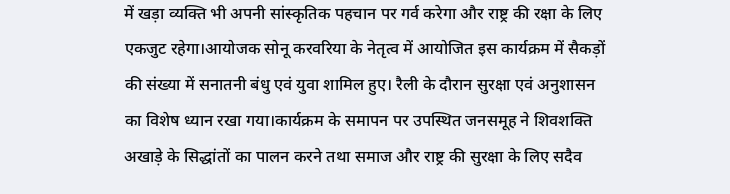में खड़ा व्यक्ति भी अपनी सांस्कृतिक पहचान पर गर्व करेगा और राष्ट्र की रक्षा के लिए एकजुट रहेगा।आयोजक सोनू करवरिया के नेतृत्व में आयोजित इस कार्यक्रम में सैकड़ों की संख्या में सनातनी बंधु एवं युवा शामिल हुए। रैली के दौरान सुरक्षा एवं अनुशासन का विशेष ध्यान रखा गया।कार्यक्रम के समापन पर उपस्थित जनसमूह ने शिवशक्ति अखाड़े के सिद्धांतों का पालन करने तथा समाज और राष्ट्र की सुरक्षा के लिए सदैव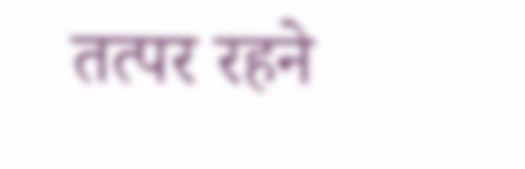तत्पर रहने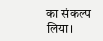का संकल्प लिया।